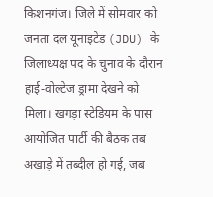किशनगंज। जिले में सोमवार को जनता दल यूनाइटेड (JDU) के जिलाध्यक्ष पद के चुनाव के दौरान हाई-वोल्टेज ड्रामा देखने को मिला। खगड़ा स्टेडियम के पास आयोजित पार्टी की बैठक तब अखाड़े में तब्दील हो गई, जब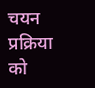चयन प्रक्रिया को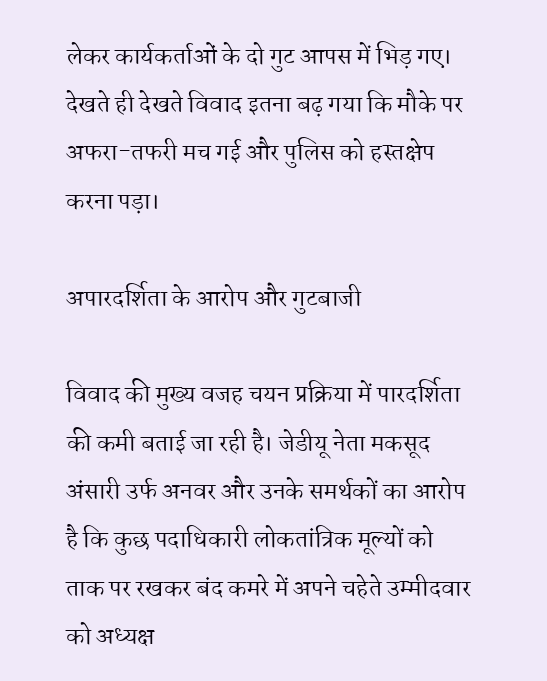लेकर कार्यकर्ताओं के दो गुट आपस में भिड़ गए। देखते ही देखते विवाद इतना बढ़ गया कि मौके पर अफरा-तफरी मच गई और पुलिस को हस्तक्षेप करना पड़ा।

अपारदर्शिता के आरोप और गुटबाजी

विवाद की मुख्य वजह चयन प्रक्रिया में पारदर्शिता की कमी बताई जा रही है। जेडीयू नेता मकसूद अंसारी उर्फ अनवर और उनके समर्थकों का आरोप है कि कुछ पदाधिकारी लोकतांत्रिक मूल्यों को ताक पर रखकर बंद कमरे में अपने चहेते उम्मीदवार को अध्यक्ष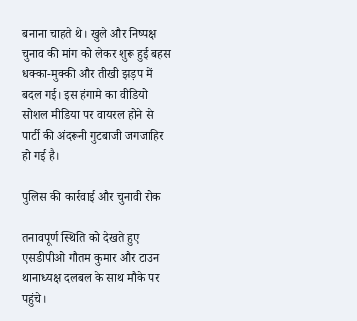बनाना चाहते थे। खुले और निष्पक्ष चुनाव की मांग को लेकर शुरू हुई बहस धक्का-मुक्की और तीखी झड़प में बदल गई। इस हंगामे का वीडियो सोशल मीडिया पर वायरल होने से पार्टी की अंदरूनी गुटबाजी जगजाहिर हो गई है।

पुलिस की कार्रवाई और चुनावी रोक

तनावपूर्ण स्थिति को देखते हुए एसडीपीओ गौतम कुमार और टाउन थानाध्यक्ष दलबल के साथ मौके पर पहुंचे।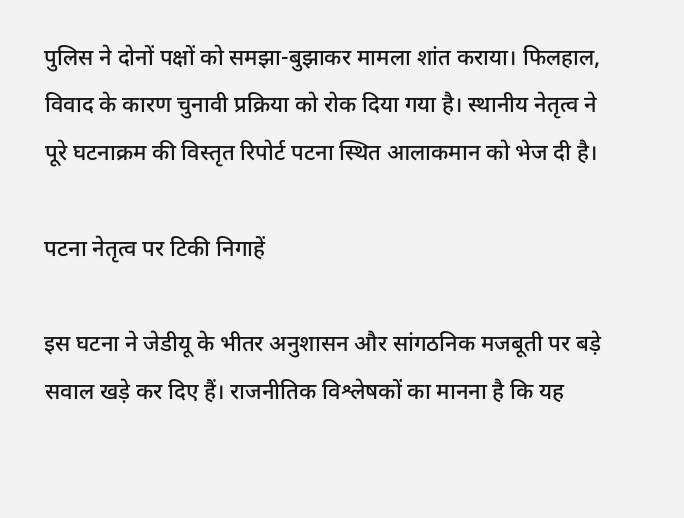पुलिस ने दोनों पक्षों को समझा-बुझाकर मामला शांत कराया। फिलहाल, विवाद के कारण चुनावी प्रक्रिया को रोक दिया गया है। स्थानीय नेतृत्व ने पूरे घटनाक्रम की विस्तृत रिपोर्ट पटना स्थित आलाकमान को भेज दी है।

पटना नेतृत्व पर टिकी निगाहें

इस घटना ने जेडीयू के भीतर अनुशासन और सांगठनिक मजबूती पर बड़े सवाल खड़े कर दिए हैं। राजनीतिक विश्लेषकों का मानना है कि यह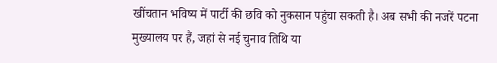खींचतान भविष्य में पार्टी की छवि को नुकसान पहुंचा सकती है। अब सभी की नजरें पटना मुख्यालय पर हैं, जहां से नई चुनाव तिथि या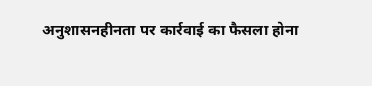अनुशासनहीनता पर कार्रवाई का फैसला होना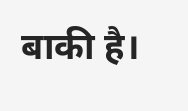बाकी है।